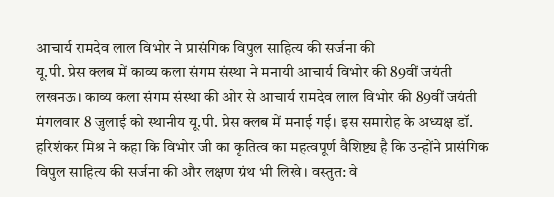आचार्य रामदेव लाल विभोर ने प्रासंगिक विपुल साहित्य की सर्जना की
यू.पी. प्रेस क्लब में काव्य कला संगम संस्था ने मनायी आचार्य विभोर की 89वीं जयंती
लखनऊ। काव्य कला संगम संस्था की ओर से आचार्य रामदेव लाल विभोर की 89वीं जयंती मंगलवार 8 जुलाई को स्थानीय यू.पी. प्रेस क्लब में मनाई गई। इस समारोह के अध्यक्ष डॉ. हरिशंकर मिश्र ने कहा कि विभोर जी का कृतित्व का महत्वपूर्ण वैशिष्ट्य है कि उन्होंने प्रासंगिक विपुल साहित्य की सर्जना की और लक्षण ग्रंथ भी लिखे। वस्तुत: वे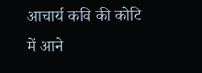आचार्य कवि की कोटि में आने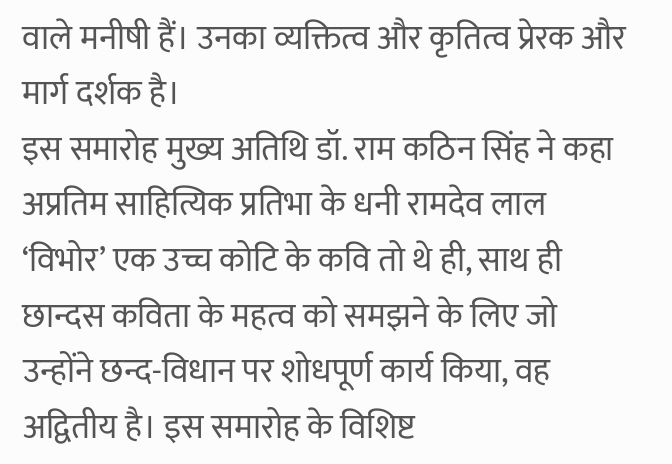वाले मनीषी हैं। उनका व्यक्तित्व और कृतित्व प्रेरक और मार्ग दर्शक है।
इस समारोह मुख्य अतिथि डॉ. राम कठिन सिंह ने कहा अप्रतिम साहित्यिक प्रतिभा के धनी रामदेव लाल ‘विभोर’ एक उच्च कोटि के कवि तो थे ही, साथ ही छान्दस कविता के महत्व को समझने के लिए जो उन्होंने छन्द-विधान पर शोधपूर्ण कार्य किया, वह अद्वितीय है। इस समारोह के विशिष्ट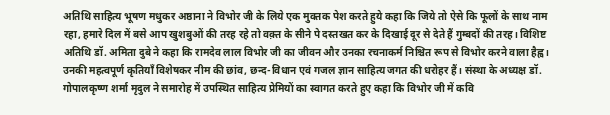अतिथि साहित्य भूषण मधुकर अष्ठाना ने विभोर जी के लिये एक मुक्तक पेश करते हुये कहा कि जिये तो ऐसे कि फूलों के साथ नाम रहा, हमारे दिल में बसे आप खुशबुओं की तरह रहे तो वक़्त के सीने पे दस्तखत कर के दिखाई दूर से देते हैं गुम्बदों की तरह। विशिष्ट अतिथि डॉ. अमिता दुबे ने कहा कि रामदेव लाल विभोर जी का जीवन और उनका रचनाकर्म निश्चित रूप से विभोर करने वाला हैह्व। उनकी महत्वपूर्ण कृतियाँ विशेषकर नीम की छांव, छन्द-विधान एवं गजल ज्ञान साहित्य जगत की धरोहर हैं। संस्था के अध्यक्ष डॉ. गोपालकृष्ण शर्मा मृदुल ने समारोह में उपस्थित साहित्य प्रेमियों का स्वागत करते हुए कहा कि विभोर जी में कवि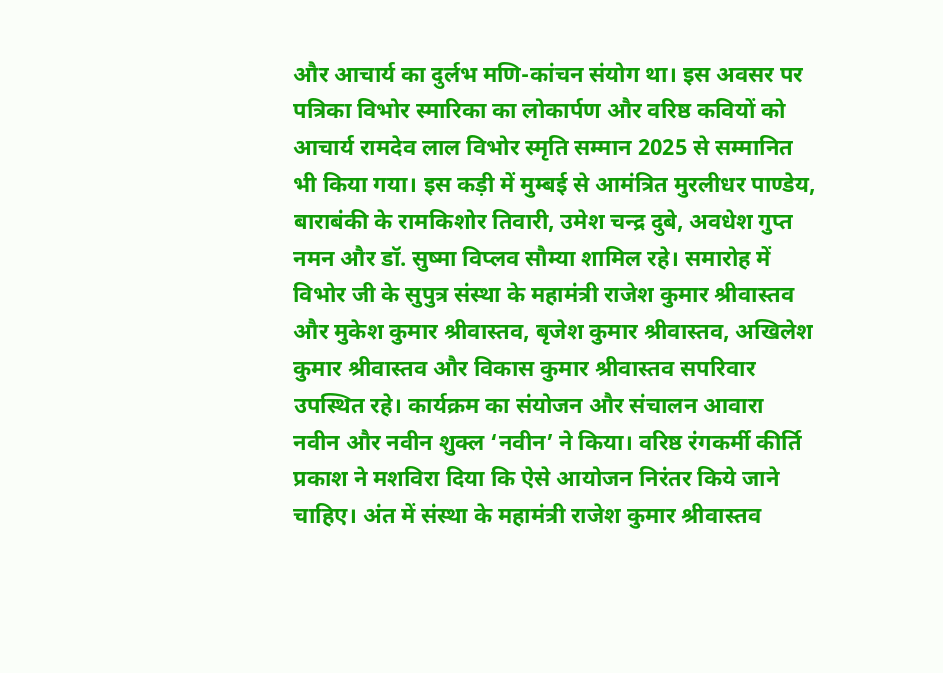और आचार्य का दुर्लभ मणि-कांचन संयोग था। इस अवसर पर पत्रिका विभोर स्मारिका का लोकार्पण और वरिष्ठ कवियों को आचार्य रामदेव लाल विभोर स्मृति सम्मान 2025 से सम्मानित भी किया गया। इस कड़ी में मुम्बई से आमंत्रित मुरलीधर पाण्डेय, बाराबंकी के रामकिशोर तिवारी, उमेश चन्द्र दुबे, अवधेश गुप्त नमन और डॉ. सुष्मा विप्लव सौम्या शामिल रहे। समारोह में विभोर जी के सुपुत्र संस्था के महामंत्री राजेश कुमार श्रीवास्तव और मुकेश कुमार श्रीवास्तव, बृजेश कुमार श्रीवास्तव, अखिलेश कुमार श्रीवास्तव और विकास कुमार श्रीवास्तव सपरिवार उपस्थित रहे। कार्यक्रम का संयोजन और संचालन आवारा नवीन और नवीन शुक्ल ‘नवीन’ ने किया। वरिष्ठ रंगकर्मी कीर्ति प्रकाश ने मशविरा दिया कि ऐसे आयोजन निरंतर किये जाने चाहिए। अंत में संस्था के महामंत्री राजेश कुमार श्रीवास्तव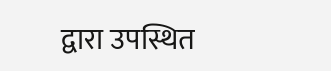द्वारा उपस्थित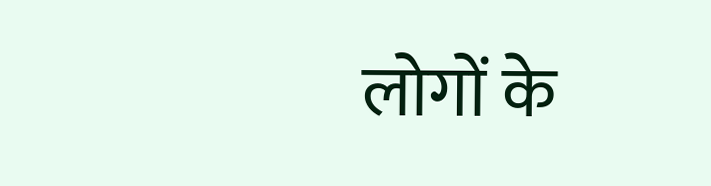लोगों के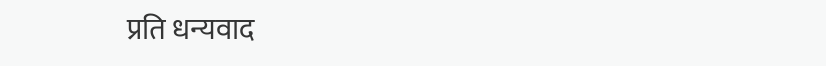प्रति धन्यवाद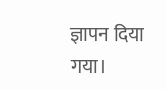ज्ञापन दिया गया।